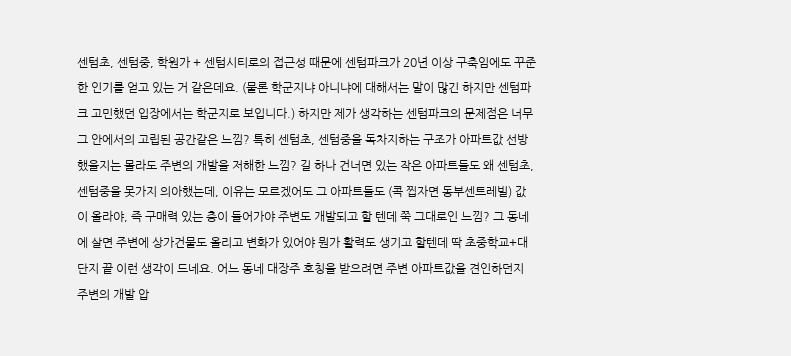센텀초, 센텀중, 학원가 + 센텀시티로의 접근성 때문에 센텀파크가 20년 이상 구축임에도 꾸준한 인기를 얻고 있는 거 같은데요. (물론 학군지냐 아니냐에 대해서는 말이 많긴 하지만 센텀파크 고민했던 입장에서는 학군지로 보입니다.) 하지만 제가 생각하는 센텀파크의 문제점은 너무 그 안에서의 고립된 공간같은 느낌? 특히 센텀초, 센텀중을 독차지하는 구조가 아파트값 선방 했을지는 몰라도 주변의 개발을 저해한 느낌? 길 하나 건너면 있는 작은 아파트들도 왜 센텀초, 센텀중을 못가지 의아했는데, 이유는 모르겠어도 그 아파트들도 (콕 찝자면 동부센트레빌) 값이 올라야, 즉 구매력 있는 층이 들어가야 주변도 개발되고 할 텐데 쭉 그대로인 느낌? 그 동네에 살면 주변에 상가건물도 올리고 변화가 있어야 뭔가 활력도 생기고 할텐데 딱 초중학교+대단지 끝 이런 생각이 드네요. 어느 동네 대장주 호칭을 받으려면 주변 아파트값을 견인하던지 주변의 개발 압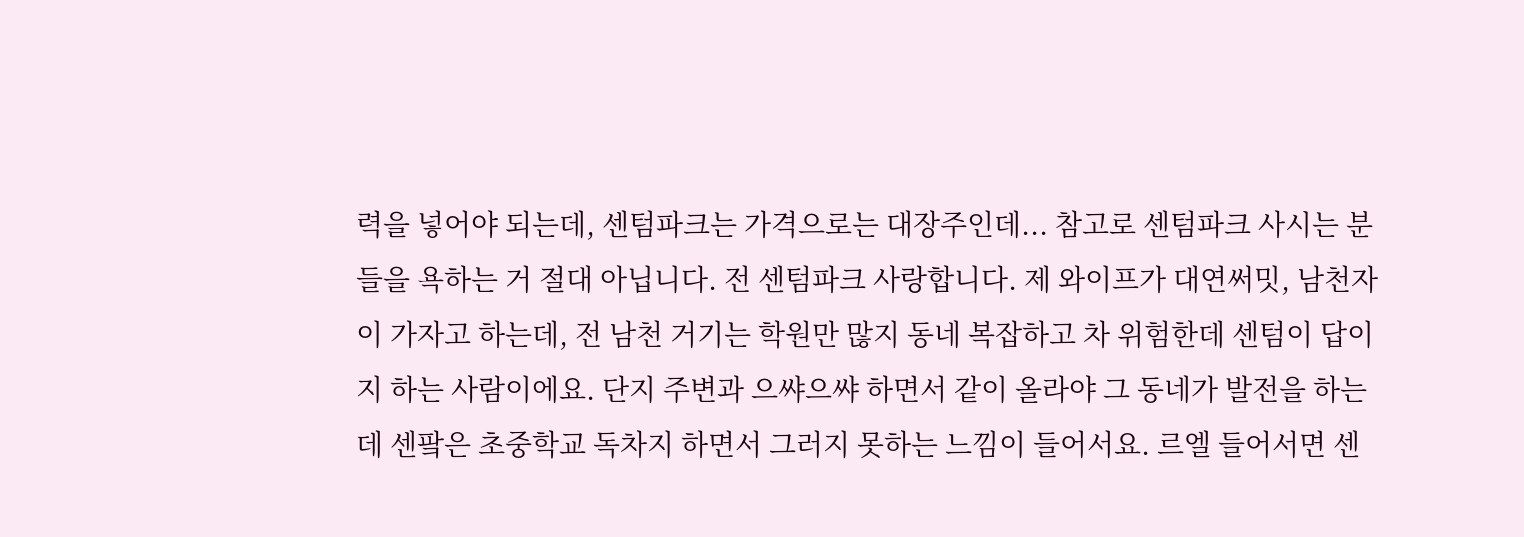력을 넣어야 되는데, 센텀파크는 가격으로는 대장주인데... 참고로 센텀파크 사시는 분들을 욕하는 거 절대 아닙니다. 전 센텀파크 사랑합니다. 제 와이프가 대연써밋, 남천자이 가자고 하는데, 전 남천 거기는 학원만 많지 동네 복잡하고 차 위험한데 센텀이 답이지 하는 사람이에요. 단지 주변과 으쌰으쌰 하면서 같이 올라야 그 동네가 발전을 하는데 센팤은 초중학교 독차지 하면서 그러지 못하는 느낌이 들어서요. 르엘 들어서면 센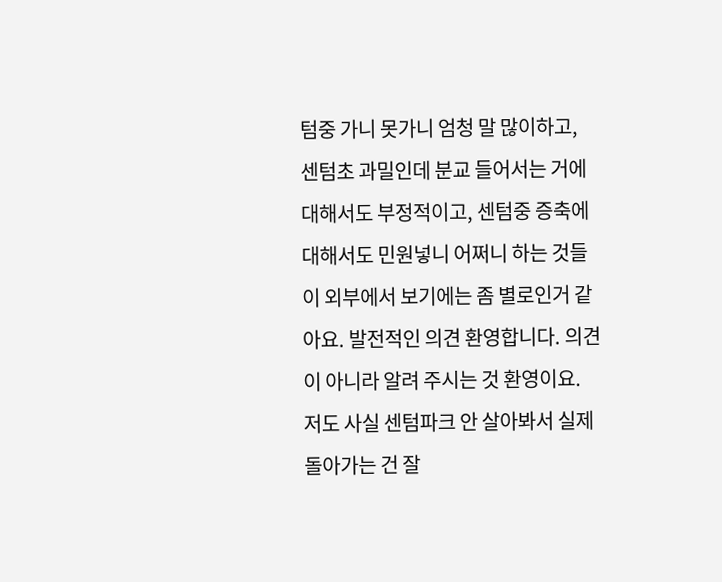텀중 가니 못가니 엄청 말 많이하고, 센텀초 과밀인데 분교 들어서는 거에 대해서도 부정적이고, 센텀중 증축에 대해서도 민원넣니 어쩌니 하는 것들이 외부에서 보기에는 좀 별로인거 같아요. 발전적인 의견 환영합니다. 의견이 아니라 알려 주시는 것 환영이요. 저도 사실 센텀파크 안 살아봐서 실제 돌아가는 건 잘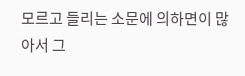모르고 들리는 소문에 의하면이 많아서 그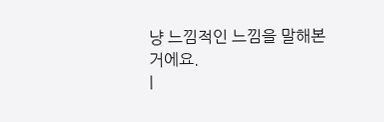냥 느낌적인 느낌을 말해본거에요.
|